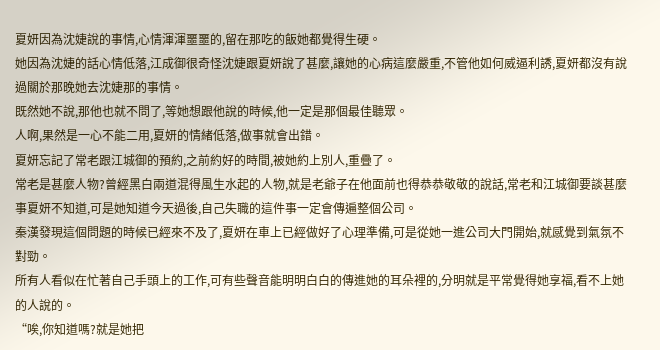夏妍因為沈婕說的事情,心情渾渾噩噩的,留在那吃的飯她都覺得生硬。
她因為沈婕的話心情低落,江成御很奇怪沈婕跟夏妍說了甚麼,讓她的心病這麼嚴重,不管他如何威逼利誘,夏妍都沒有說過關於那晚她去沈婕那的事情。
既然她不說,那他也就不問了,等她想跟他說的時候,他一定是那個最佳聽眾。
人啊,果然是一心不能二用,夏妍的情緒低落,做事就會出錯。
夏妍忘記了常老跟江城御的預約,之前約好的時間,被她約上別人,重疊了。
常老是甚麼人物?曾經黑白兩道混得風生水起的人物,就是老爺子在他面前也得恭恭敬敬的說話,常老和江城御要談甚麼事夏妍不知道,可是她知道今天過後,自己失職的這件事一定會傳遍整個公司。
秦漢發現這個問題的時候已經來不及了,夏妍在車上已經做好了心理準備,可是從她一進公司大門開始,就感覺到氣氛不對勁。
所有人看似在忙著自己手頭上的工作,可有些聲音能明明白白的傳進她的耳朵裡的,分明就是平常覺得她享福,看不上她的人說的。
“唉,你知道嗎?就是她把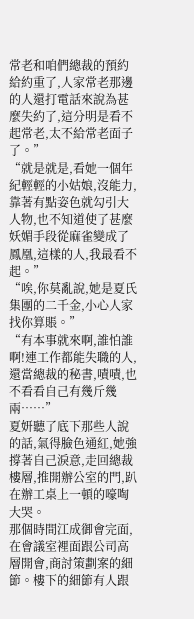常老和咱們總裁的預約給約重了,人家常老那邊的人還打電話來說為甚麼失約了,這分明是看不起常老,太不給常老面子了。”
“就是就是,看她一個年紀輕輕的小姑娘,沒能力,靠著有點姿色就勾引大人物,也不知道使了甚麼妖媚手段從麻雀變成了鳳凰,這樣的人,我最看不起。”
“唉,你莫亂說,她是夏氏集團的二千金,小心人家找你算賬。”
“有本事就來啊,誰怕誰啊!連工作都能失職的人,還當總裁的秘書,嘖嘖,也不看看自己有幾斤幾兩……”
夏妍聽了底下那些人說的話,氣得臉色通紅,她強撐著自己淚意,走回總裁樓層,推開辦公室的門,趴在辦工桌上一頓的嚎啕大哭。
那個時間江成御會完面,在會議室裡面跟公司高層開會,商討策劃案的細節。樓下的細節有人跟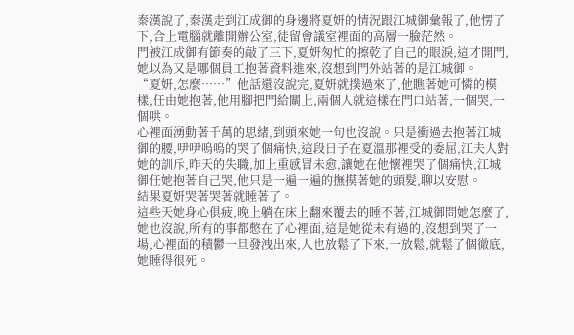秦漢說了,秦漢走到江成御的身邊將夏妍的情況跟江城御彙報了,他愣了下,合上電腦就離開辦公室,徒留會議室裡面的高層一臉茫然。
門被江成御有節奏的敲了三下,夏妍匆忙的擦乾了自己的眼淚,這才開門,她以為又是哪個員工抱著資料進來,沒想到門外站著的是江城御。
“夏妍,怎麼……”他話還沒說完,夏妍就撲過來了,他瞧著她可憐的模樣,任由她抱著,他用腳把門給關上,兩個人就這樣在門口站著,一個哭,一個哄。
心裡面湧動著千萬的思緒,到頭來她一句也沒說。只是衝過去抱著江城御的腰,吚吚嗚嗚的哭了個痛快,這段日子在夏溫那裡受的委屈,江夫人對她的訓斥,昨天的失職,加上重感冒未愈,讓她在他懷裡哭了個痛快,江城御任她抱著自己哭,他只是一遍一遍的撫摸著她的頭髮,聊以安慰。
結果夏妍哭著哭著就睡著了。
這些天她身心俱疲,晚上躺在床上翻來覆去的睡不著,江城御問她怎麼了,她也沒說,所有的事都憋在了心裡面,這是她從未有過的,沒想到哭了一場,心裡面的積鬱一旦發洩出來,人也放鬆了下來,一放鬆,就鬆了個徹底,她睡得很死。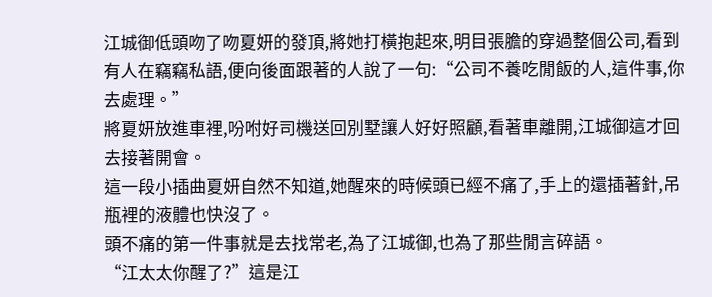江城御低頭吻了吻夏妍的發頂,將她打橫抱起來,明目張膽的穿過整個公司,看到有人在竊竊私語,便向後面跟著的人說了一句:“公司不養吃閒飯的人,這件事,你去處理。”
將夏妍放進車裡,吩咐好司機送回別墅讓人好好照顧,看著車離開,江城御這才回去接著開會。
這一段小插曲夏妍自然不知道,她醒來的時候頭已經不痛了,手上的還插著針,吊瓶裡的液體也快沒了。
頭不痛的第一件事就是去找常老,為了江城御,也為了那些閒言碎語。
“江太太你醒了?”這是江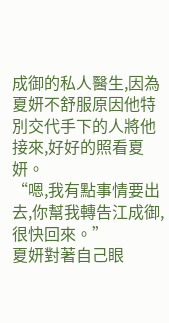成御的私人醫生,因為夏妍不舒服原因他特別交代手下的人將他接來,好好的照看夏妍。
“嗯,我有點事情要出去,你幫我轉告江成御,很快回來。”
夏妍對著自己眼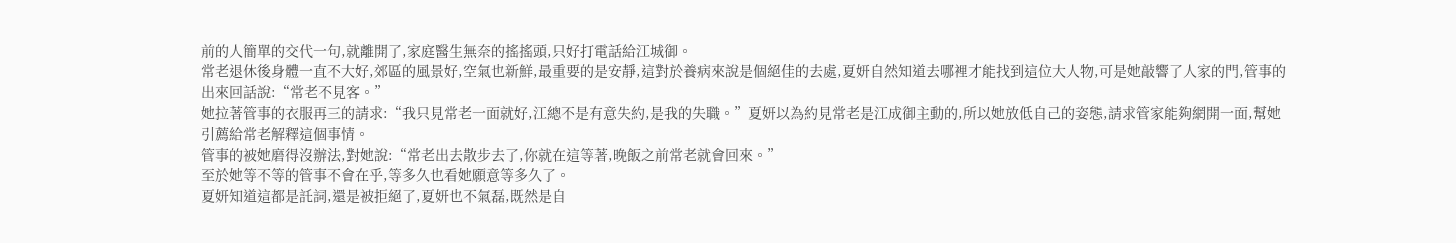前的人簡單的交代一句,就離開了,家庭醫生無奈的搖搖頭,只好打電話給江城御。
常老退休後身體一直不大好,郊區的風景好,空氣也新鮮,最重要的是安靜,這對於養病來說是個絕佳的去處,夏妍自然知道去哪裡才能找到這位大人物,可是她敲響了人家的門,管事的出來回話說:“常老不見客。”
她拉著管事的衣服再三的請求:“我只見常老一面就好,江總不是有意失約,是我的失職。”夏妍以為約見常老是江成御主動的,所以她放低自己的姿態,請求管家能夠網開一面,幫她引薦給常老解釋這個事情。
管事的被她磨得沒辦法,對她說:“常老出去散步去了,你就在這等著,晚飯之前常老就會回來。”
至於她等不等的管事不會在乎,等多久也看她願意等多久了。
夏妍知道這都是託詞,還是被拒絕了,夏妍也不氣磊,既然是自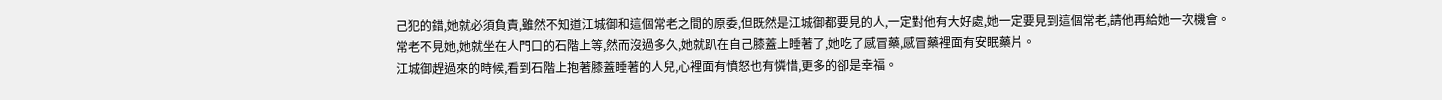己犯的錯,她就必須負責,雖然不知道江城御和這個常老之間的原委,但既然是江城御都要見的人,一定對他有大好處,她一定要見到這個常老,請他再給她一次機會。
常老不見她,她就坐在人門口的石階上等,然而沒過多久,她就趴在自己膝蓋上睡著了,她吃了感冒藥,感冒藥裡面有安眠藥片。
江城御趕過來的時候,看到石階上抱著膝蓋睡著的人兒,心裡面有憤怒也有憐惜,更多的卻是幸福。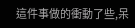這件事做的衝動了些,呆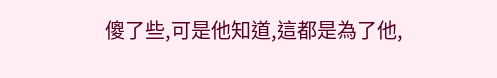傻了些,可是他知道,這都是為了他,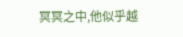冥冥之中,他似乎越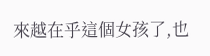來越在乎這個女孩了,也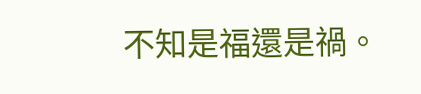不知是福還是禍。